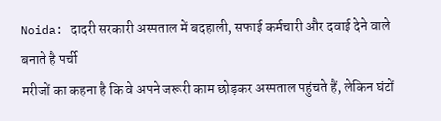Noida: दादरी सरकारी अस्पताल में बदहाली, सफाई कर्मचारी और दवाई देने वाले बनाते है पर्ची
मरीजों का कहना है कि वे अपने जरूरी काम छोड़कर अस्पताल पहुंचते हैं, लेकिन घंटों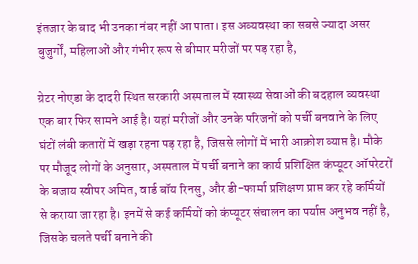इंतजार के बाद भी उनका नंबर नहीं आ पाता। इस अव्यवस्था का सबसे ज्यादा असर बुजुर्गों, महिलाओं और गंभीर रूप से बीमार मरीजों पर पड़ रहा है,

ग्रेटर नोएडा के दादरी स्थित सरकारी अस्पताल में स्वास्थ्य सेवाओं की बदहाल व्यवस्था एक बार फिर सामने आई है। यहां मरीजों और उनके परिजनों को पर्ची बनवाने के लिए घंटों लंबी कतारों में खड़ा रहना पड़ रहा है, जिससे लोगों में भारी आक्रोश व्याप्त है। मौके पर मौजूद लोगों के अनुसार, अस्पताल में पर्ची बनाने का कार्य प्रशिक्षित कंप्यूटर ऑपरेटरों के बजाय स्वीपर अमित, वार्ड बॉय रिनसु, और डी-फार्मा प्रशिक्षण प्राप्त कर रहे कर्मियों से कराया जा रहा है। इनमें से कई कर्मियों को कंप्यूटर संचालन का पर्याप्त अनुभव नहीं है, जिसके चलते पर्ची बनाने की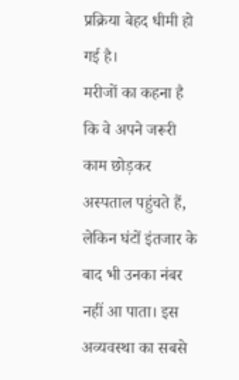प्रक्रिया बेहद धीमी हो गई है।
मरीजों का कहना है कि वे अपने जरूरी काम छोड़कर अस्पताल पहुंचते हैं, लेकिन घंटों इंतजार के बाद भी उनका नंबर नहीं आ पाता। इस अव्यवस्था का सबसे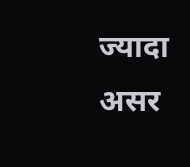ज्यादा असर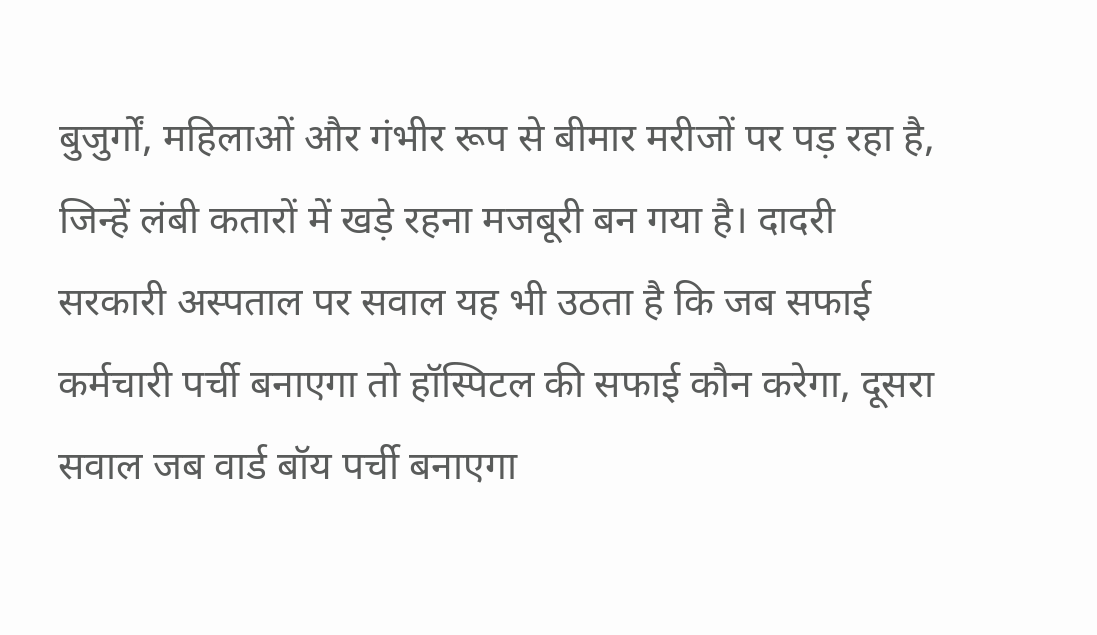बुजुर्गों, महिलाओं और गंभीर रूप से बीमार मरीजों पर पड़ रहा है, जिन्हें लंबी कतारों में खड़े रहना मजबूरी बन गया है। दादरी सरकारी अस्पताल पर सवाल यह भी उठता है कि जब सफाई कर्मचारी पर्ची बनाएगा तो हॉस्पिटल की सफाई कौन करेगा, दूसरा सवाल जब वार्ड बॉय पर्ची बनाएगा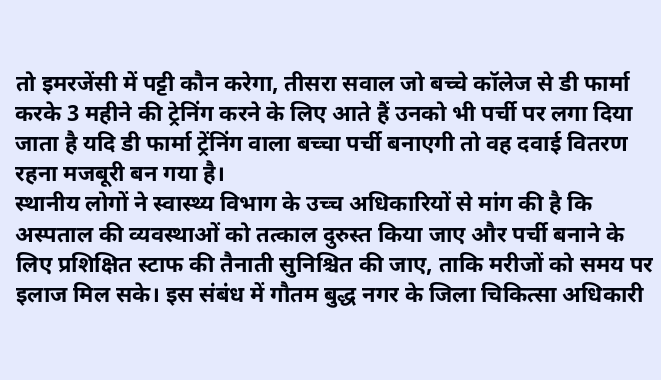तो इमरजेंसी में पट्टी कौन करेगा, तीसरा सवाल जो बच्चे कॉलेज से डी फार्मा करके 3 महीने की ट्रेनिंग करने के लिए आते हैं उनको भी पर्ची पर लगा दिया जाता है यदि डी फार्मा ट्रेंनिंग वाला बच्चा पर्ची बनाएगी तो वह दवाई वितरण
रहना मजबूरी बन गया है।
स्थानीय लोगों ने स्वास्थ्य विभाग के उच्च अधिकारियों से मांग की है कि अस्पताल की व्यवस्थाओं को तत्काल दुरुस्त किया जाए और पर्ची बनाने के लिए प्रशिक्षित स्टाफ की तैनाती सुनिश्चित की जाए, ताकि मरीजों को समय पर इलाज मिल सके। इस संबंध में गौतम बुद्ध नगर के जिला चिकित्सा अधिकारी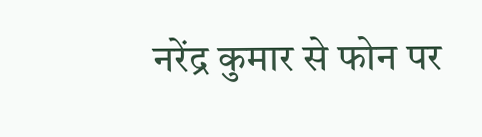नरेंद्र कुमार से फोन पर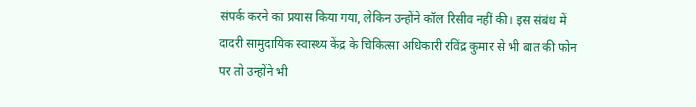संपर्क करने का प्रयास किया गया, लेकिन उन्होंने कॉल रिसीव नहीं की। इस संबंध में दादरी सामुदायिक स्वास्थ्य केंद्र के चिकित्सा अधिकारी रविंद्र कुमार से भी बात की फोन पर तो उन्होंने भी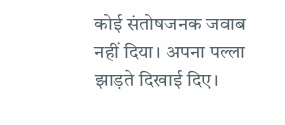कोई संतोषजनक जवाब नहीं दिया। अपना पल्ला झाड़ते दिखाई दिए।